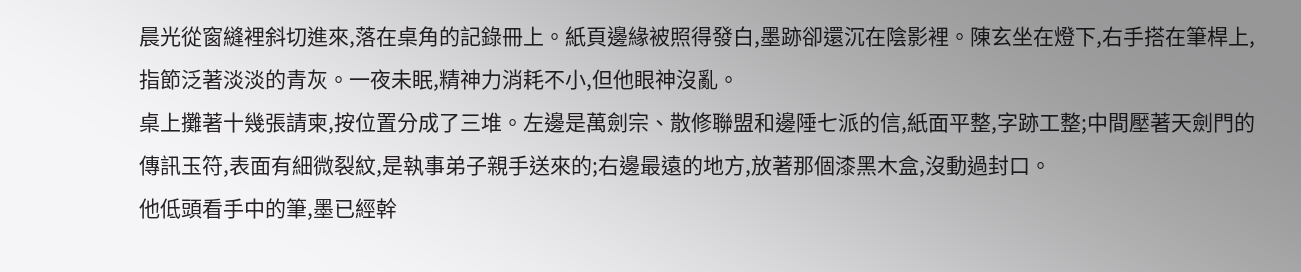晨光從窗縫裡斜切進來,落在桌角的記錄冊上。紙頁邊緣被照得發白,墨跡卻還沉在陰影裡。陳玄坐在燈下,右手搭在筆桿上,指節泛著淡淡的青灰。一夜未眠,精神力消耗不小,但他眼神沒亂。
桌上攤著十幾張請柬,按位置分成了三堆。左邊是萬劍宗、散修聯盟和邊陲七派的信,紙面平整,字跡工整;中間壓著天劍門的傳訊玉符,表面有細微裂紋,是執事弟子親手送來的;右邊最遠的地方,放著那個漆黑木盒,沒動過封口。
他低頭看手中的筆,墨已經幹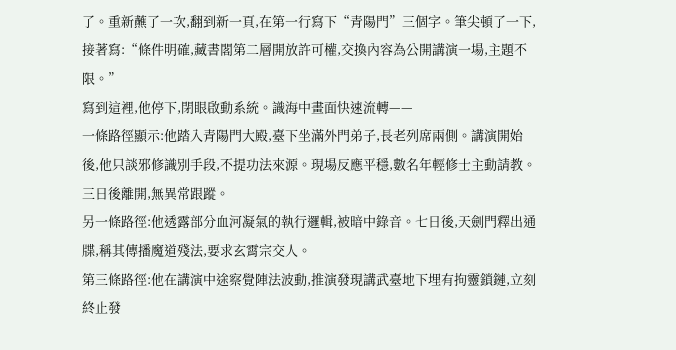了。重新蘸了一次,翻到新一頁,在第一行寫下“青陽門”三個字。筆尖頓了一下,接著寫:“條件明確,藏書閣第二層開放許可權,交換內容為公開講演一場,主題不限。”
寫到這裡,他停下,閉眼啟動系統。識海中畫面快速流轉——
一條路徑顯示:他踏入青陽門大殿,臺下坐滿外門弟子,長老列席兩側。講演開始後,他只談邪修識別手段,不提功法來源。現場反應平穩,數名年輕修士主動請教。三日後離開,無異常跟蹤。
另一條路徑:他透露部分血河凝氣的執行邏輯,被暗中錄音。七日後,天劍門釋出通牒,稱其傳播魔道殘法,要求玄霄宗交人。
第三條路徑:他在講演中途察覺陣法波動,推演發現講武臺地下埋有拘靈鎖鏈,立刻終止發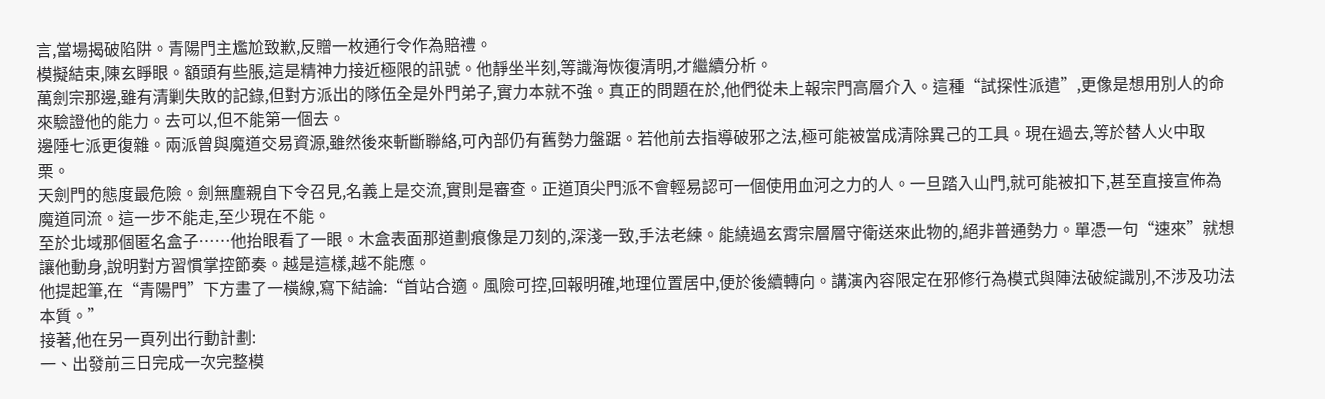言,當場揭破陷阱。青陽門主尷尬致歉,反贈一枚通行令作為賠禮。
模擬結束,陳玄睜眼。額頭有些脹,這是精神力接近極限的訊號。他靜坐半刻,等識海恢復清明,才繼續分析。
萬劍宗那邊,雖有清剿失敗的記錄,但對方派出的隊伍全是外門弟子,實力本就不強。真正的問題在於,他們從未上報宗門高層介入。這種“試探性派遣”,更像是想用別人的命來驗證他的能力。去可以,但不能第一個去。
邊陲七派更復雜。兩派曾與魔道交易資源,雖然後來斬斷聯絡,可內部仍有舊勢力盤踞。若他前去指導破邪之法,極可能被當成清除異己的工具。現在過去,等於替人火中取栗。
天劍門的態度最危險。劍無塵親自下令召見,名義上是交流,實則是審查。正道頂尖門派不會輕易認可一個使用血河之力的人。一旦踏入山門,就可能被扣下,甚至直接宣佈為魔道同流。這一步不能走,至少現在不能。
至於北域那個匿名盒子……他抬眼看了一眼。木盒表面那道劃痕像是刀刻的,深淺一致,手法老練。能繞過玄霄宗層層守衛送來此物的,絕非普通勢力。單憑一句“速來”就想讓他動身,說明對方習慣掌控節奏。越是這樣,越不能應。
他提起筆,在“青陽門”下方畫了一橫線,寫下結論:“首站合適。風險可控,回報明確,地理位置居中,便於後續轉向。講演內容限定在邪修行為模式與陣法破綻識別,不涉及功法本質。”
接著,他在另一頁列出行動計劃:
一、出發前三日完成一次完整模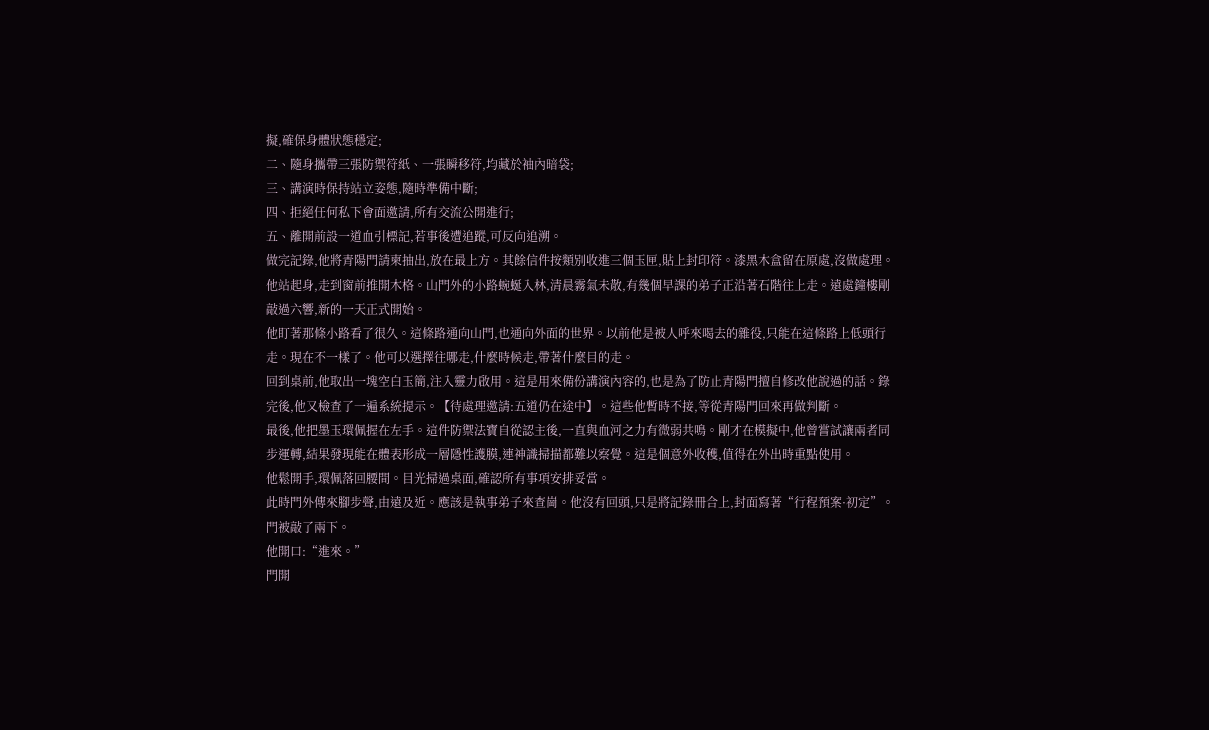擬,確保身體狀態穩定;
二、隨身攜帶三張防禦符紙、一張瞬移符,均藏於袖內暗袋;
三、講演時保持站立姿態,隨時準備中斷;
四、拒絕任何私下會面邀請,所有交流公開進行;
五、離開前設一道血引標記,若事後遭追蹤,可反向追溯。
做完記錄,他將青陽門請柬抽出,放在最上方。其餘信件按類別收進三個玉匣,貼上封印符。漆黑木盒留在原處,沒做處理。
他站起身,走到窗前推開木格。山門外的小路蜿蜒入林,清晨霧氣未散,有幾個早課的弟子正沿著石階往上走。遠處鐘樓剛敲過六響,新的一天正式開始。
他盯著那條小路看了很久。這條路通向山門,也通向外面的世界。以前他是被人呼來喝去的雜役,只能在這條路上低頭行走。現在不一樣了。他可以選擇往哪走,什麼時候走,帶著什麼目的走。
回到桌前,他取出一塊空白玉簡,注入靈力啟用。這是用來備份講演內容的,也是為了防止青陽門擅自修改他說過的話。錄完後,他又檢查了一遍系統提示。【待處理邀請:五道仍在途中】。這些他暫時不接,等從青陽門回來再做判斷。
最後,他把墨玉環佩握在左手。這件防禦法寶自從認主後,一直與血河之力有微弱共鳴。剛才在模擬中,他曾嘗試讓兩者同步運轉,結果發現能在體表形成一層隱性護膜,連神識掃描都難以察覺。這是個意外收穫,值得在外出時重點使用。
他鬆開手,環佩落回腰間。目光掃過桌面,確認所有事項安排妥當。
此時門外傳來腳步聲,由遠及近。應該是執事弟子來查崗。他沒有回頭,只是將記錄冊合上,封面寫著“行程預案·初定”。
門被敲了兩下。
他開口:“進來。”
門開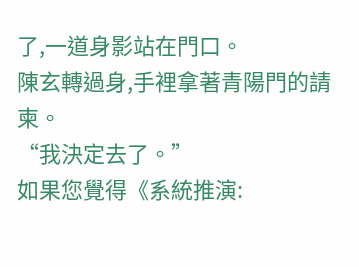了,一道身影站在門口。
陳玄轉過身,手裡拿著青陽門的請柬。
“我決定去了。”
如果您覺得《系統推演: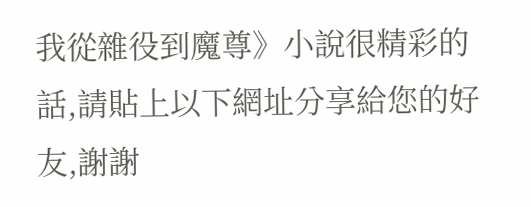我從雜役到魔尊》小說很精彩的話,請貼上以下網址分享給您的好友,謝謝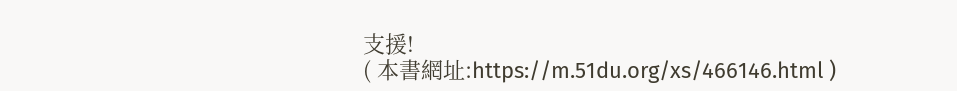支援!
( 本書網址:https://m.51du.org/xs/466146.html )